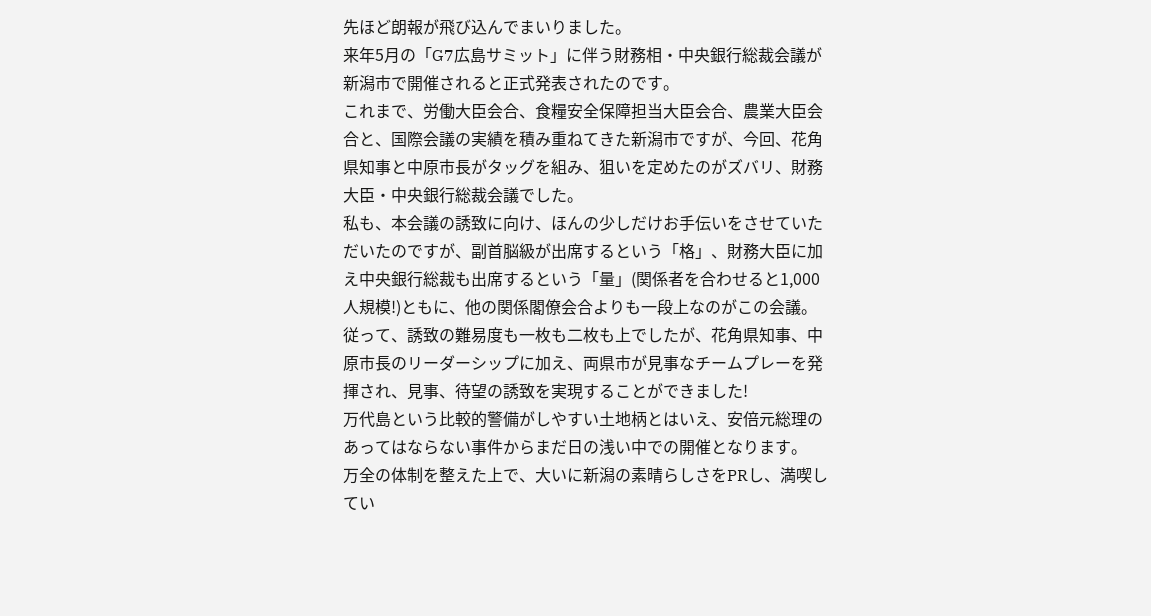先ほど朗報が飛び込んでまいりました。
来年5月の「G7広島サミット」に伴う財務相・中央銀行総裁会議が新潟市で開催されると正式発表されたのです。
これまで、労働大臣会合、食糧安全保障担当大臣会合、農業大臣会合と、国際会議の実績を積み重ねてきた新潟市ですが、今回、花角県知事と中原市長がタッグを組み、狙いを定めたのがズバリ、財務大臣・中央銀行総裁会議でした。
私も、本会議の誘致に向け、ほんの少しだけお手伝いをさせていただいたのですが、副首脳級が出席するという「格」、財務大臣に加え中央銀行総裁も出席するという「量」(関係者を合わせると1,000人規模!)ともに、他の関係閣僚会合よりも一段上なのがこの会議。
従って、誘致の難易度も一枚も二枚も上でしたが、花角県知事、中原市長のリーダーシップに加え、両県市が見事なチームプレーを発揮され、見事、待望の誘致を実現することができました!
万代島という比較的警備がしやすい土地柄とはいえ、安倍元総理のあってはならない事件からまだ日の浅い中での開催となります。
万全の体制を整えた上で、大いに新潟の素晴らしさをPRし、満喫してい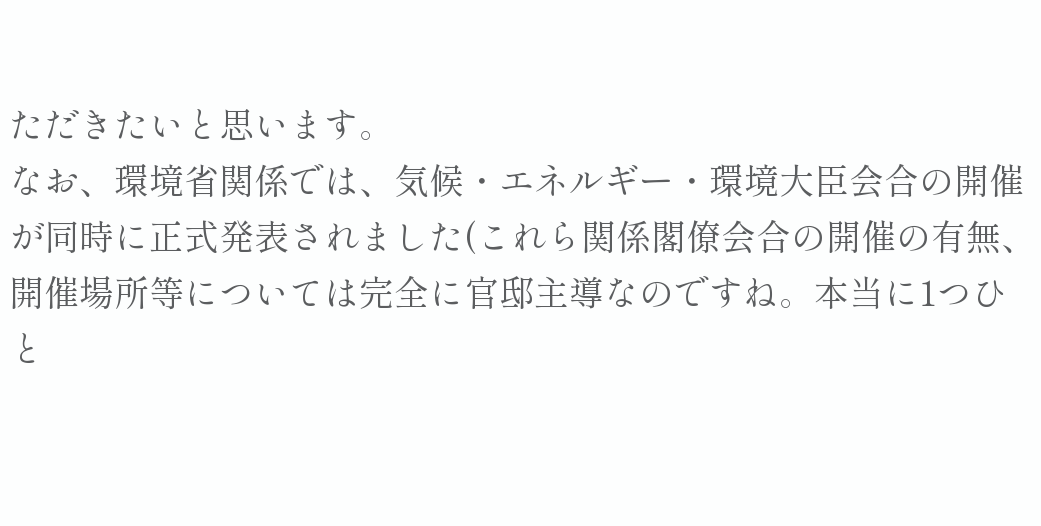ただきたいと思います。
なお、環境省関係では、気候・エネルギー・環境大臣会合の開催が同時に正式発表されました(これら関係閣僚会合の開催の有無、開催場所等については完全に官邸主導なのですね。本当に1つひと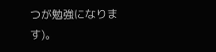つが勉強になります)。